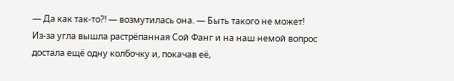— Да как так-то?! — возмутилась она. — Быть такого не может!
Из-за угла вышла растрёпанная Сой Фанг и на наш немой вопрос достала ещё одну колбочку и, покачав её,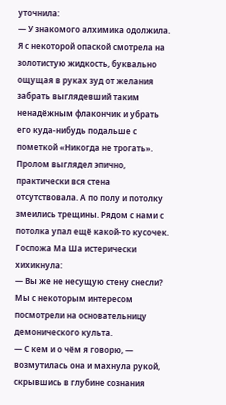уточнила:
— У знакомого алхимика одолжила.
Я с некоторой опаской смотрела на золотистую жидкость, буквально ощущая в руках зуд от желания забрать выглядевший таким ненадёжным флакончик и убрать его куда-нибудь подальше с пометкой «Никогда не трогать».
Пролом выглядел эпично, практически вся стена отсутствовала. А по полу и потолку змеились трещины. Рядом с нами с потолка упал ещё какой-то кусочек. Госпожа Ма Ша истерически хихикнула:
— Вы же не несущую стену снесли?
Мы с некоторым интересом посмотрели на основательницу демонического культа.
— С кем и о чём я говорю, — возмутилась она и махнула рукой, скрывшись в глубине сознания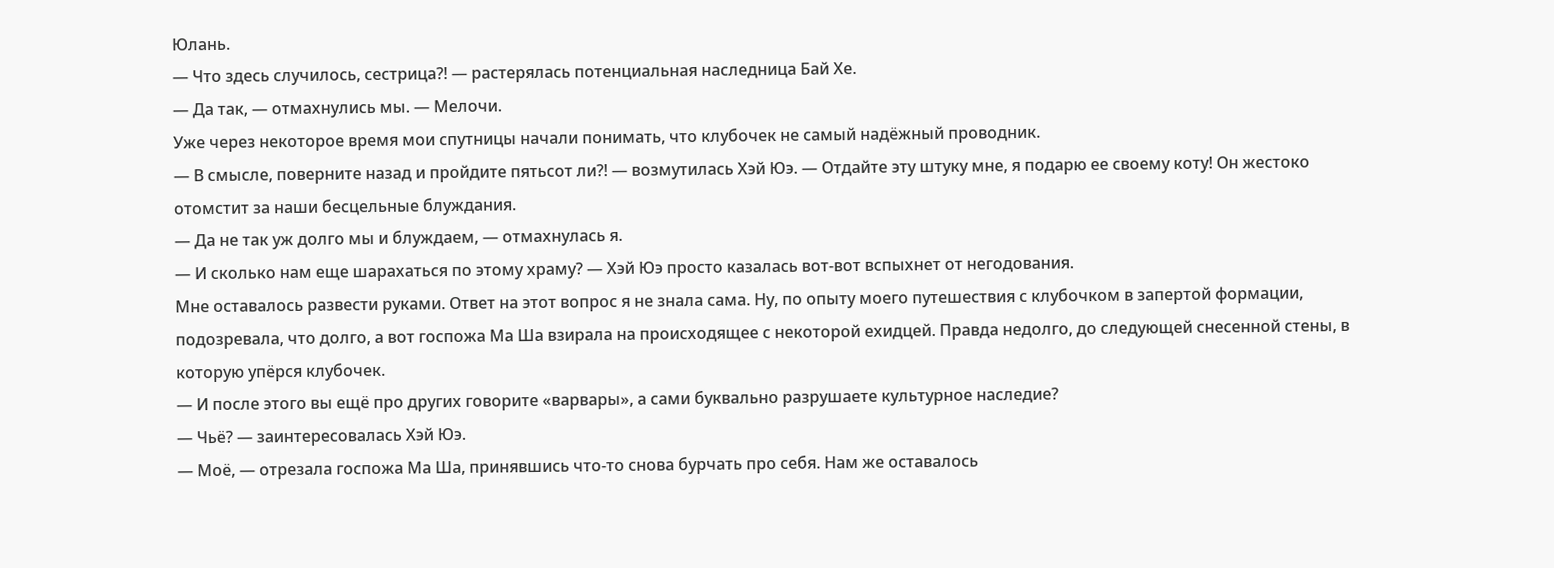Юлань.
— Что здесь случилось, сестрица?! — растерялась потенциальная наследница Бай Хе.
— Да так, — отмахнулись мы. — Мелочи.
Уже через некоторое время мои спутницы начали понимать, что клубочек не самый надёжный проводник.
— В смысле, поверните назад и пройдите пятьсот ли?! — возмутилась Хэй Юэ. — Отдайте эту штуку мне, я подарю ее своему коту! Он жестоко отомстит за наши бесцельные блуждания.
— Да не так уж долго мы и блуждаем, — отмахнулась я.
— И сколько нам еще шарахаться по этому храму? — Хэй Юэ просто казалась вот-вот вспыхнет от негодования.
Мне оставалось развести руками. Ответ на этот вопрос я не знала сама. Ну, по опыту моего путешествия с клубочком в запертой формации, подозревала, что долго, а вот госпожа Ма Ша взирала на происходящее с некоторой ехидцей. Правда недолго, до следующей снесенной стены, в которую упёрся клубочек.
— И после этого вы ещё про других говорите «варвары», а сами буквально разрушаете культурное наследие?
— Чьё? — заинтересовалась Хэй Юэ.
— Моё, — отрезала госпожа Ма Ша, принявшись что-то снова бурчать про себя. Нам же оставалось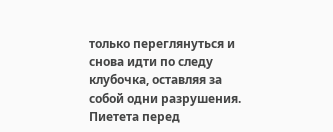только переглянуться и снова идти по следу клубочка, оставляя за собой одни разрушения. Пиетета перед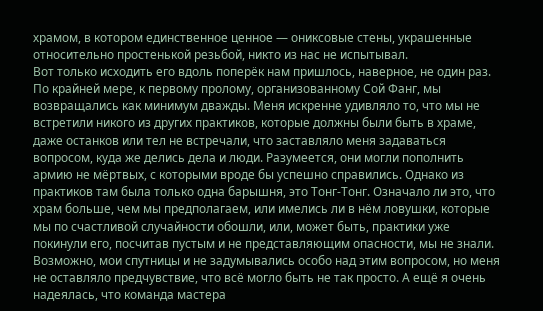храмом, в котором единственное ценное — ониксовые стены, украшенные относительно простенькой резьбой, никто из нас не испытывал.
Вот только исходить его вдоль поперёк нам пришлось, наверное, не один раз. По крайней мере, к первому пролому, организованному Сой Фанг, мы возвращались как минимум дважды. Меня искренне удивляло то, что мы не встретили никого из других практиков, которые должны были быть в храме, даже останков или тел не встречали, что заставляло меня задаваться вопросом, куда же делись дела и люди. Разумеется, они могли пополнить армию не мёртвых, с которыми вроде бы успешно справились. Однако из практиков там была только одна барышня, это Тонг-Тонг. Означало ли это, что храм больше, чем мы предполагаем, или имелись ли в нём ловушки, которые мы по счастливой случайности обошли, или, может быть, практики уже покинули его, посчитав пустым и не представляющим опасности, мы не знали. Возможно, мои спутницы и не задумывались особо над этим вопросом, но меня не оставляло предчувствие, что всё могло быть не так просто. А ещё я очень надеялась, что команда мастера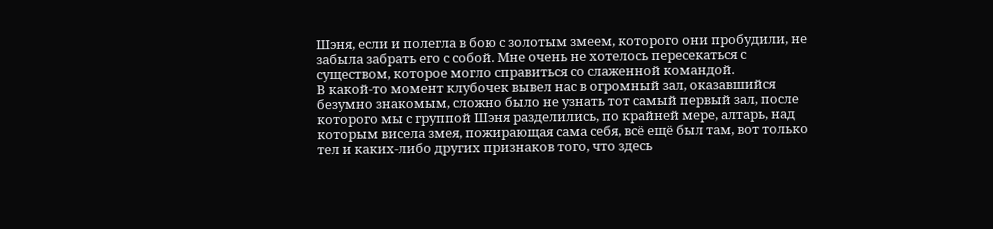Шэня, если и полегла в бою с золотым змеем, которого они пробудили, не забыла забрать его с собой. Мне очень не хотелось пересекаться с существом, которое могло справиться со слаженной командой.
В какой-то момент клубочек вывел нас в огромный зал, оказавшийся безумно знакомым, сложно было не узнать тот самый первый зал, после которого мы с группой Шэня разделились, по крайней мере, алтарь, над которым висела змея, пожирающая сама себя, всё ещё был там, вот только тел и каких-либо других признаков того, что здесь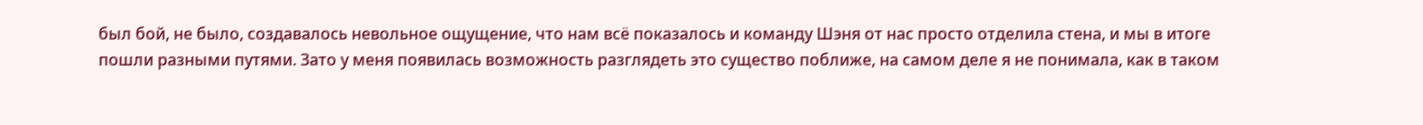был бой, не было, создавалось невольное ощущение, что нам всё показалось и команду Шэня от нас просто отделила стена, и мы в итоге пошли разными путями. Зато у меня появилась возможность разглядеть это существо поближе, на самом деле я не понимала, как в таком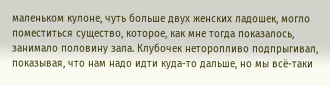маленьком кулоне, чуть больше двух женских ладошек, могло поместиться существо, которое, как мне тогда показалось, занимало половину зала. Клубочек неторопливо подпрыгивал, показывая, что нам надо идти куда-то дальше, но мы всё-таки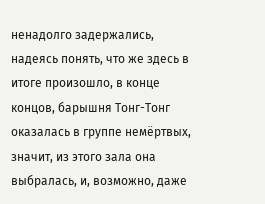ненадолго задержались, надеясь понять, что же здесь в итоге произошло, в конце концов, барышня Тонг-Тонг оказалась в группе немёртвых, значит, из этого зала она выбралась, и, возможно, даже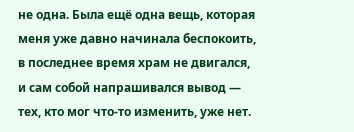не одна. Была ещё одна вещь, которая меня уже давно начинала беспокоить, в последнее время храм не двигался, и сам собой напрашивался вывод — тех, кто мог что-то изменить, уже нет.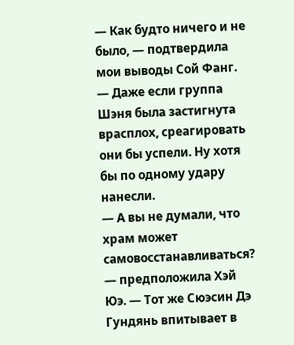— Как будто ничего и не было, — подтвердила мои выводы Сой Фанг. — Даже если группа Шэня была застигнута врасплох, среагировать они бы успели. Ну хотя бы по одному удару нанесли.
— А вы не думали, что храм может самовосстанавливаться? — предположила Хэй Юэ. — Тот же Сюэсин Дэ Гундянь впитывает в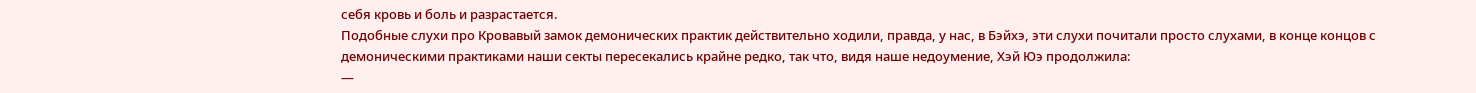себя кровь и боль и разрастается.
Подобные слухи про Кровавый замок демонических практик действительно ходили, правда, у нас, в Бэйхэ, эти слухи почитали просто слухами, в конце концов с демоническими практиками наши секты пересекались крайне редко, так что, видя наше недоумение, Хэй Юэ продолжила:
—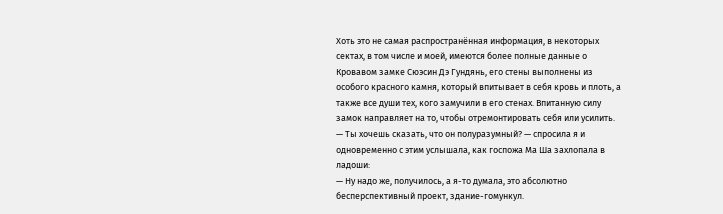Хоть это не самая распространённая информация, в некоторых сектах, в том числе и моей, имеются более полные данные о Кровавом замке Сюэсин Дэ Гундянь, его стены выполнены из особого красного камня, который впитывает в себя кровь и плоть, а также все души тех, кого замучили в его стенах. Впитанную силу замок направляет на то, чтобы отремонтировать себя или усилить.
— Ты хочешь сказать, что он полуразумный? — спросила я и одновременно с этим услышала, как госпожа Ма Ша захлопала в ладоши:
— Ну надо же, получилось, а я-то думала, это абсолютно бесперспективный проект, здание-гомункул.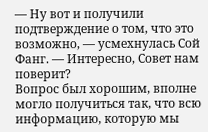— Ну вот и получили подтверждение о том, что это возможно, — усмехнулась Сой Фанг. — Интересно, Совет нам поверит?
Вопрос был хорошим, вполне могло получиться так, что всю информацию, которую мы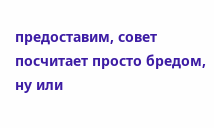предоставим, совет посчитает просто бредом, ну или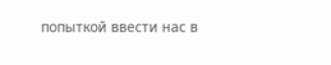попыткой ввести нас в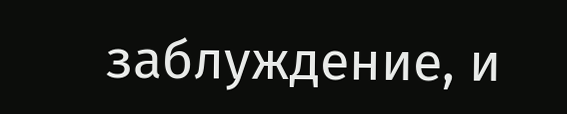заблуждение, и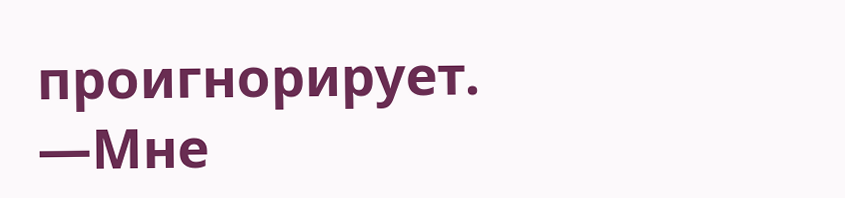проигнорирует.
—Мне